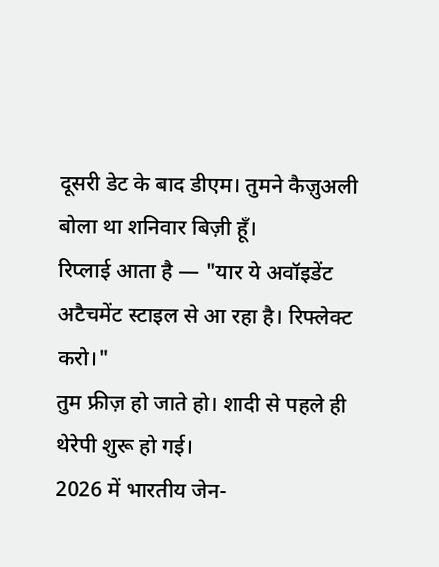दूसरी डेट के बाद डीएम। तुमने कैज़ुअली बोला था शनिवार बिज़ी हूँ।
रिप्लाई आता है — "यार ये अवॉइडेंट अटैचमेंट स्टाइल से आ रहा है। रिफ्लेक्ट करो।"
तुम फ्रीज़ हो जाते हो। शादी से पहले ही थेरेपी शुरू हो गई।
2026 में भारतीय जेन-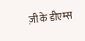ज़ी के डीएम्स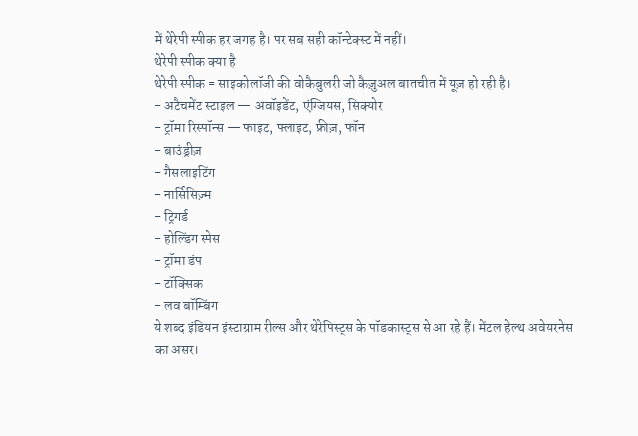में थेरेपी स्पीक हर जगह है। पर सब सही कॉन्टेक्स्ट में नहीं।
थेरेपी स्पीक क्या है
थेरेपी स्पीक = साइकोलॉजी की वोकैबुलरी जो कैज़ुअल बातचीत में यूज़ हो रही है।
- अटैचमेंट स्टाइल — अवॉइडेंट, एंग्जियस, सिक्योर
- ट्रॉमा रिस्पॉन्स — फाइट, फ्लाइट, फ्रीज़, फॉन
- बाउंड्रीज़
- गैसलाइटिंग
- नार्सिसिज़्म
- ट्रिगर्ड
- होल्डिंग स्पेस
- ट्रॉमा डंप
- टॉक्सिक
- लव बॉम्बिंग
ये शब्द इंडियन इंस्टाग्राम रील्स और थेरेपिस्ट्स के पॉडकास्ट्स से आ रहे हैं। मेंटल हेल्थ अवेयरनेस का असर।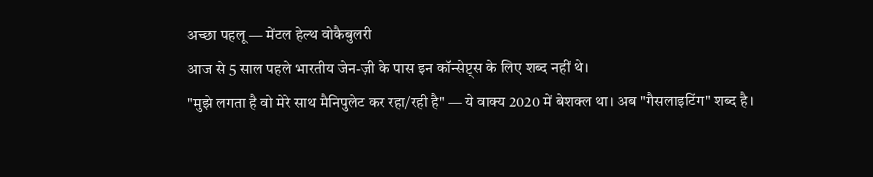अच्छा पहलू — मेंटल हेल्थ वोकैबुलरी
आज से 5 साल पहले भारतीय जेन-ज़ी के पास इन कॉन्सेप्ट्स के लिए शब्द नहीं थे।
"मुझे लगता है वो मेरे साथ मैनिपुलेट कर रहा/रही है" — ये वाक्य 2020 में बेशक्ल था। अब "गैसलाइटिंग" शब्द है।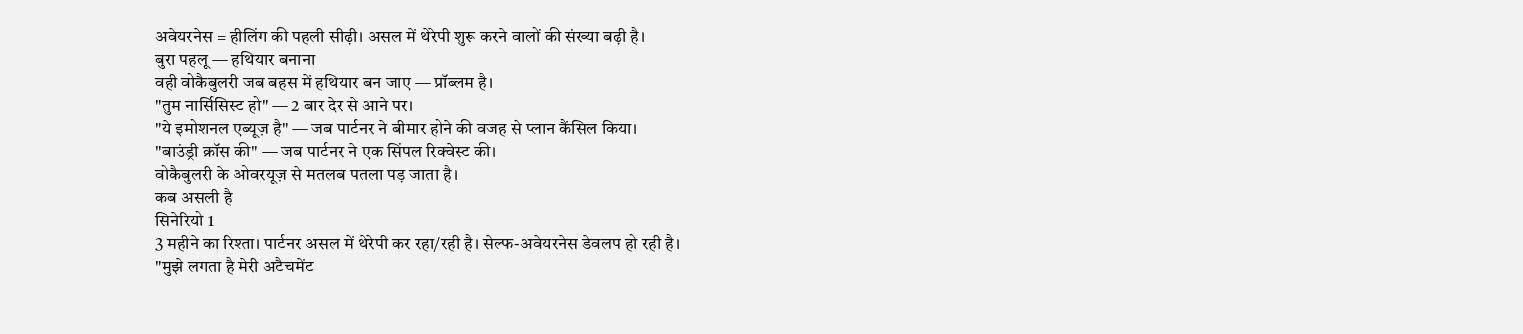अवेयरनेस = हीलिंग की पहली सीढ़ी। असल में थेरेपी शुरू करने वालों की संख्या बढ़ी है।
बुरा पहलू — हथियार बनाना
वही वोकैबुलरी जब बहस में हथियार बन जाए — प्रॉब्लम है।
"तुम नार्सिसिस्ट हो" — 2 बार देर से आने पर।
"ये इमोशनल एब्यूज़ है" — जब पार्टनर ने बीमार होने की वजह से प्लान कैंसिल किया।
"बाउंड्री क्रॉस की" — जब पार्टनर ने एक सिंपल रिक्वेस्ट की।
वोकैबुलरी के ओवरयूज़ से मतलब पतला पड़ जाता है।
कब असली है
सिनेरियो 1
3 महीने का रिश्ता। पार्टनर असल में थेरेपी कर रहा/रही है। सेल्फ-अवेयरनेस डेवलप हो रही है।
"मुझे लगता है मेरी अटैचमेंट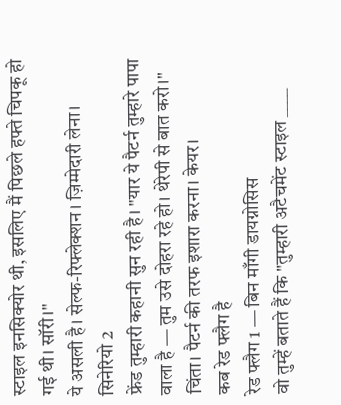स्टाइल इनसिक्योर थी, इसलिए मैं पिछले हफ्ते चिपकू हो गई थी। सॉरी।"
ये असली है। सेल्फ-रिफ्लेक्शन। ज़िम्मेदारी लेना।
सिनेरियो 2
फ्रेंड तुम्हारी कहानी सुन रही है। "यार ये पैटर्न तुम्हारे पापा वाला है — तुम उसे दोहरा रहे हो। थेरेपी से बात करो।"
चिंता। पैटर्न की तरफ इशारा करना। केयर।
कब रेड फ्लैग है
रेड फ्लैग 1 — बिन माँगी डायग्नोसिस
वो तुम्हें बताते हैं कि "तुम्हारी अटैचमेंट स्टाइल ____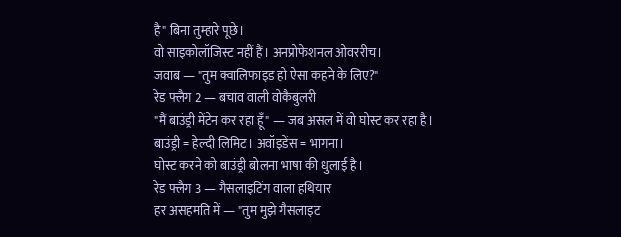है" बिना तुम्हारे पूछे।
वो साइकोलॉजिस्ट नहीं हैं। अनप्रोफेशनल ओवररीच।
जवाब — "तुम क्वालिफाइड हो ऐसा कहने के लिए?"
रेड फ्लैग 2 — बचाव वाली वोकैबुलरी
"मैं बाउंड्री मेंटेन कर रहा हूँ" — जब असल में वो घोस्ट कर रहा है।
बाउंड्री = हेल्दी लिमिट। अवॉइडेंस = भागना।
घोस्ट करने को बाउंड्री बोलना भाषा की धुलाई है।
रेड फ्लैग 3 — गैसलाइटिंग वाला हथियार
हर असहमति में — "तुम मुझे गैसलाइट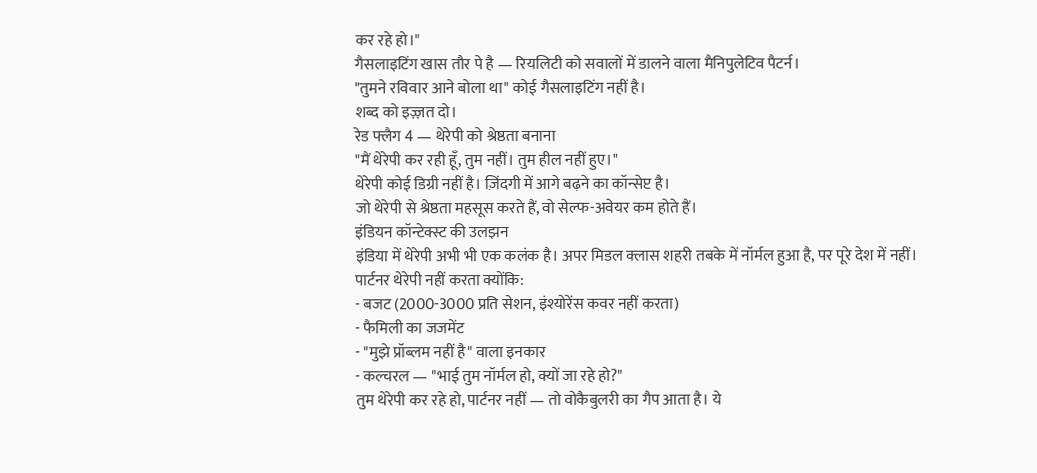कर रहे हो।"
गैसलाइटिंग खास तौर पे है — रियलिटी को सवालों में डालने वाला मैनिपुलेटिव पैटर्न।
"तुमने रविवार आने बोला था" कोई गैसलाइटिंग नहीं है।
शब्द को इज़्ज़त दो।
रेड फ्लैग 4 — थेरेपी को श्रेष्ठता बनाना
"मैं थेरेपी कर रही हूँ, तुम नहीं। तुम हील नहीं हुए।"
थेरेपी कोई डिग्री नहीं है। ज़िंदगी में आगे बढ़ने का कॉन्सेप्ट है।
जो थेरेपी से श्रेष्ठता महसूस करते हैं, वो सेल्फ-अवेयर कम होते हैं।
इंडियन कॉन्टेक्स्ट की उलझन
इंडिया में थेरेपी अभी भी एक कलंक है। अपर मिडल क्लास शहरी तबके में नॉर्मल हुआ है, पर पूरे देश में नहीं।
पार्टनर थेरेपी नहीं करता क्योंकि:
- बजट (2000-3000 प्रति सेशन, इंश्योरेंस कवर नहीं करता)
- फैमिली का जजमेंट
- "मुझे प्रॉब्लम नहीं है" वाला इनकार
- कल्चरल — "भाई तुम नॉर्मल हो, क्यों जा रहे हो?"
तुम थेरेपी कर रहे हो, पार्टनर नहीं — तो वोकैबुलरी का गैप आता है। ये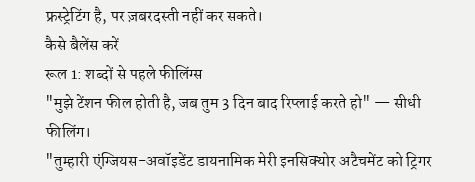फ्रस्ट्रेटिंग है, पर ज़बरदस्ती नहीं कर सकते।
कैसे बैलेंस करें
रूल 1: शब्दों से पहले फीलिंग्स
"मुझे टेंशन फील होती है, जब तुम 3 दिन बाद रिप्लाई करते हो" — सीधी फीलिंग।
"तुम्हारी एंग्जियस-अवॉइडेंट डायनामिक मेरी इनसिक्योर अटैचमेंट को ट्रिगर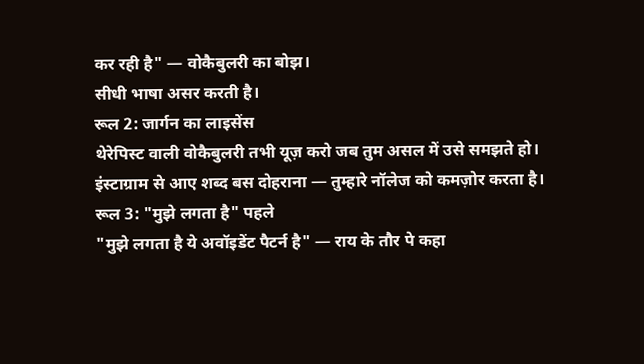कर रही है" — वोकैबुलरी का बोझ।
सीधी भाषा असर करती है।
रूल 2: जार्गन का लाइसेंस
थेरेपिस्ट वाली वोकैबुलरी तभी यूज़ करो जब तुम असल में उसे समझते हो।
इंस्टाग्राम से आए शब्द बस दोहराना — तुम्हारे नॉलेज को कमज़ोर करता है।
रूल 3: "मुझे लगता है" पहले
"मुझे लगता है ये अवॉइडेंट पैटर्न है" — राय के तौर पे कहा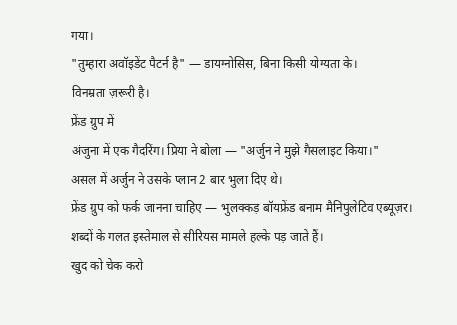गया।
"तुम्हारा अवॉइडेंट पैटर्न है" — डायग्नोसिस, बिना किसी योग्यता के।
विनम्रता ज़रूरी है।
फ्रेंड ग्रुप में
अंजुना में एक गैदरिंग। प्रिया ने बोला — "अर्जुन ने मुझे गैसलाइट किया।"
असल में अर्जुन ने उसके प्लान 2 बार भुला दिए थे।
फ्रेंड ग्रुप को फर्क जानना चाहिए — भुलक्कड़ बॉयफ्रेंड बनाम मैनिपुलेटिव एब्यूज़र।
शब्दों के गलत इस्तेमाल से सीरियस मामले हल्के पड़ जाते हैं।
खुद को चेक करो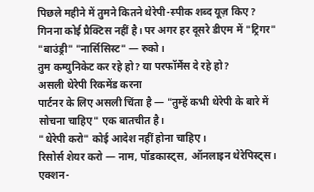पिछले महीने में तुमने कितने थेरेपी-स्पीक शब्द यूज़ किए?
गिनना कोई प्रैक्टिस नहीं है। पर अगर हर दूसरे डीएम में "ट्रिगर" "बाउंड्री" "नार्सिसिस्ट" — रुको।
तुम कम्युनिकेट कर रहे हो? या परफॉर्मेंस दे रहे हो?
असली थेरेपी रिकमेंड करना
पार्टनर के लिए असली चिंता है — "तुम्हें कभी थेरेपी के बारे में सोचना चाहिए" एक बातचीत है।
"थेरेपी करो" कोई आदेश नहीं होना चाहिए।
रिसोर्स शेयर करो — नाम, पॉडकास्ट्स, ऑनलाइन थेरेपिस्ट्स। एक्शन-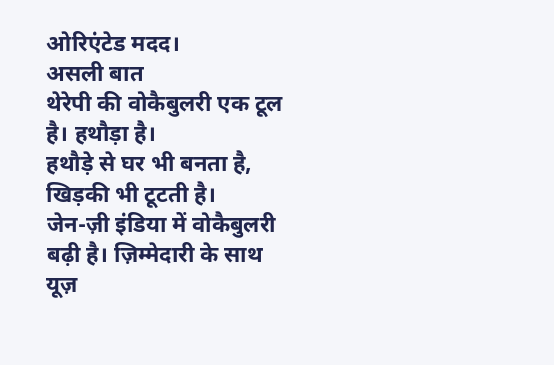ओरिएंटेड मदद।
असली बात
थेरेपी की वोकैबुलरी एक टूल है। हथौड़ा है।
हथौड़े से घर भी बनता है, खिड़की भी टूटती है।
जेन-ज़ी इंडिया में वोकैबुलरी बढ़ी है। ज़िम्मेदारी के साथ यूज़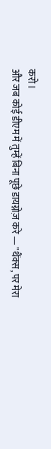करो।
और जब कोई डीएम में तुम्हें बिना पूछे डायग्नोज़ करे — "थैंक्स, पर मेरा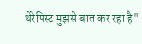थेरेपिस्ट मुझसे बात कर रहा है"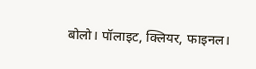बोलो। पॉलाइट, क्लियर, फाइनल।